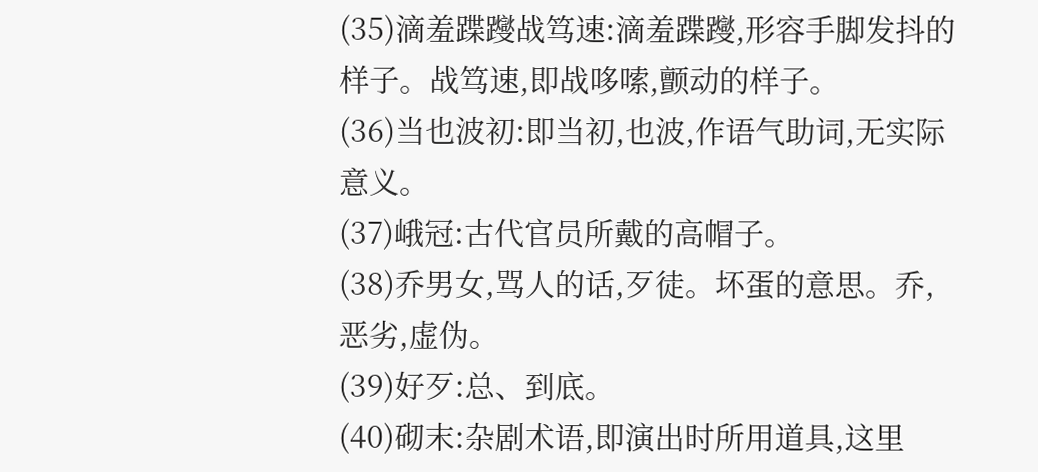(35)滴羞蹀躞战笃速:滴羞蹀躞,形容手脚发抖的样子。战笃速,即战哆嗦,颤动的样子。
(36)当也波初:即当初,也波,作语气助词,无实际意义。
(37)峨冠:古代官员所戴的高帽子。
(38)乔男女,骂人的话,歹徒。坏蛋的意思。乔,恶劣,虚伪。
(39)好歹:总、到底。
(40)砌末:杂剧术语,即演出时所用道具,这里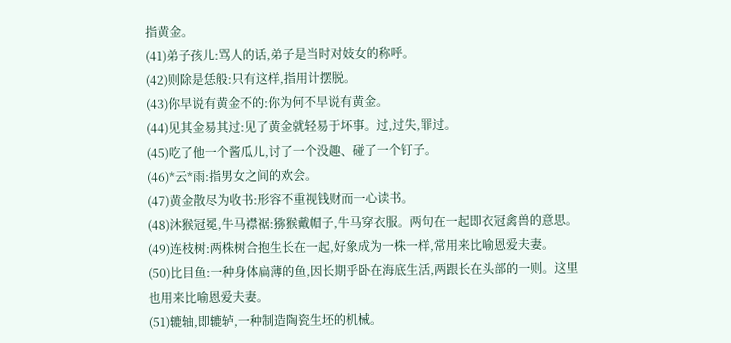指黄金。
(41)弟子孩儿:骂人的话,弟子是当时对妓女的称呼。
(42)则除是恁般:只有这样,指用计摆脱。
(43)你早说有黄金不的:你为何不早说有黄金。
(44)见其金易其过:见了黄金就轻易于坏事。过,过失,罪过。
(45)吃了他一个酱瓜儿,讨了一个没趣、碰了一个钉子。
(46)*云*雨:指男女之间的欢会。
(47)黄金散尽为收书:形容不重视钱财而一心读书。
(48)沐猴冠冕,牛马襟裾:猕猴戴帽子,牛马穿衣服。两句在一起即衣冠禽兽的意思。
(49)连枝树:两株树合抱生长在一起,好象成为一株一样,常用来比喻恩爱夫妻。
(50)比目鱼:一种身体扁薄的鱼,因长期乎卧在海底生活,两跟长在头部的一则。这里也用来比喻恩爱夫妻。
(51)辘轴,即辘轳,一种制造陶瓷生坯的机械。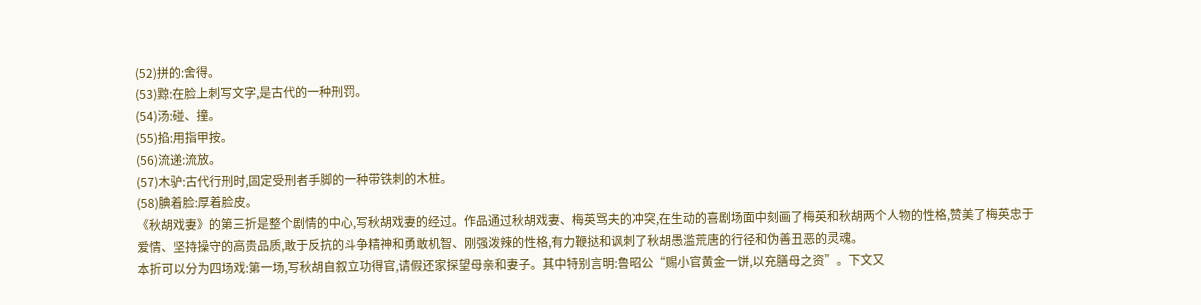(52)拼的:舍得。
(53)黥:在脸上刺写文字,是古代的一种刑罚。
(54)汤:碰、撞。
(55)掐:用指甲按。
(56)流递:流放。
(57)木驴:古代行刑时,固定受刑者手脚的一种带铁刺的木桩。
(58)腆着脸:厚着脸皮。
《秋胡戏妻》的第三折是整个剧情的中心,写秋胡戏妻的经过。作品通过秋胡戏妻、梅英骂夫的冲突,在生动的喜剧场面中刻画了梅英和秋胡两个人物的性格,赞美了梅英忠于爱情、坚持操守的高贵品质,敢于反抗的斗争精神和勇敢机智、刚强泼辣的性格,有力鞭挞和讽刺了秋胡愚滥荒唐的行径和伪善丑恶的灵魂。
本折可以分为四场戏:第一场,写秋胡自叙立功得官,请假还家探望母亲和妻子。其中特别言明:鲁昭公“赐小官黄金一饼,以充膳母之资”。下文又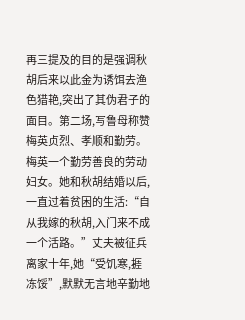再三提及的目的是强调秋胡后来以此金为诱饵去渔色猎艳,突出了其伪君子的面目。第二场,写鲁母称赞梅英贞烈、孝顺和勤劳。梅英一个勤劳善良的劳动妇女。她和秋胡结婚以后,一直过着贫困的生活:“自从我嫁的秋胡,入门来不成一个活路。”丈夫被征兵离家十年,她“受饥寒,捱冻馁”,默默无言地辛勤地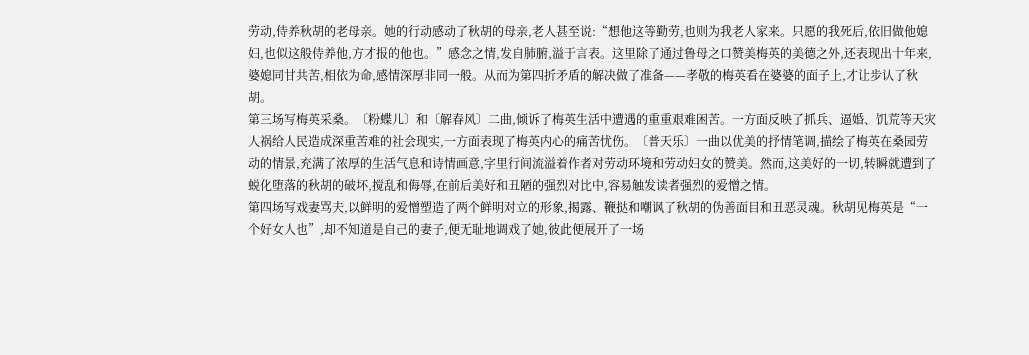劳动,侍养秋胡的老母亲。她的行动感动了秋胡的母亲,老人甚至说:“想他这等勤劳,也则为我老人家来。只愿的我死后,依旧做他媳妇,也似这般侍养他,方才报的他也。”感念之情,发自肺腑,溢于言表。这里除了通过鲁母之口赞美梅英的美德之外,还表现出十年来,婆媳同甘共苦,相依为命,感情深厚非同一般。从而为第四折矛盾的解决做了准备——孝敬的梅英看在婆婆的面子上,才让步认了秋胡。
第三场写梅英采桑。〔粉蝶儿〕和〔解春风〕二曲,倾诉了梅英生活中遭遇的重重艰难困苦。一方面反映了抓兵、逼婚、饥荒等天灾人祸给人民造成深重苦难的社会现实,一方面表现了梅英内心的痛苦忧伤。〔普天乐〕一曲以优美的抒情笔调,描绘了梅英在桑园劳动的情景,充满了浓厚的生活气息和诗情画意,字里行间流溢着作者对劳动环境和劳动妇女的赞美。然而,这美好的一切,转瞬就遭到了蜕化堕落的秋胡的破坏,搅乱和侮辱,在前后美好和丑陋的强烈对比中,容易触发读者强烈的爱憎之情。
第四场写戏妻骂夫,以鲜明的爱憎塑造了两个鲜明对立的形象,揭露、鞭挞和嘲讽了秋胡的伪善面目和丑恶灵魂。秋胡见梅英是“一个好女人也”,却不知道是自己的妻子,便无耻地调戏了她,彼此便展开了一场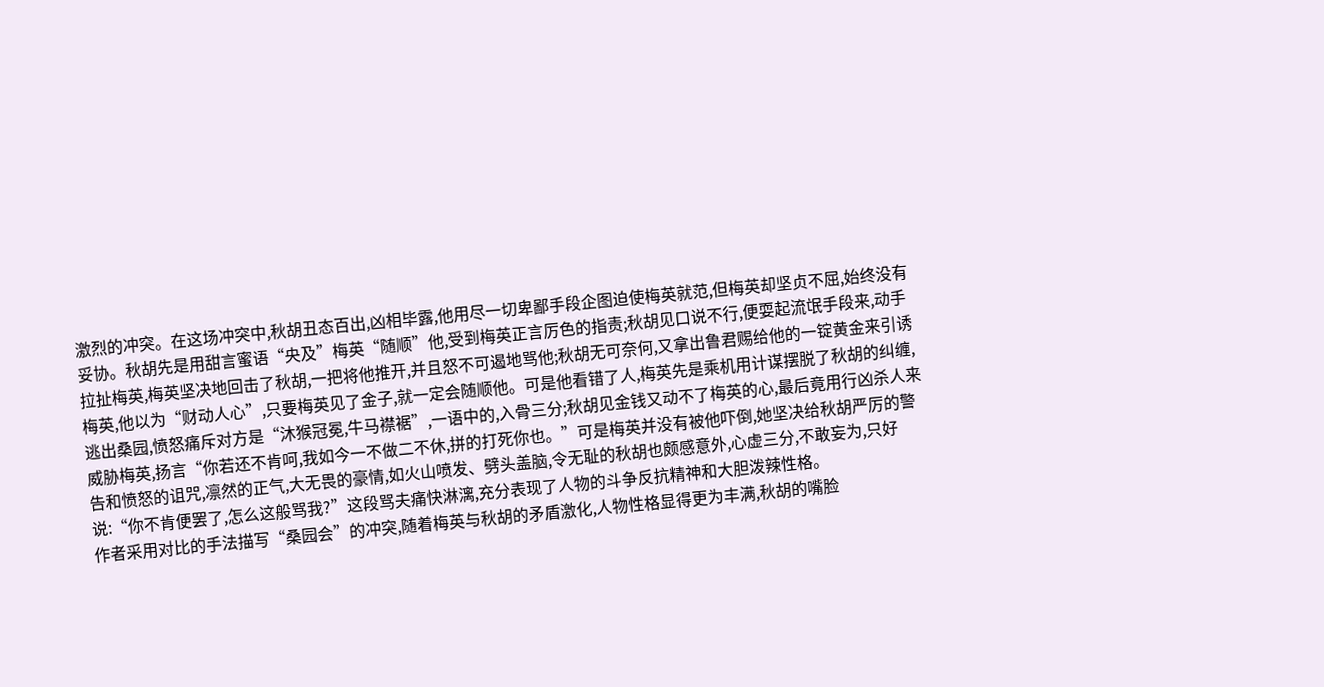激烈的冲突。在这场冲突中,秋胡丑态百出,凶相毕露,他用尽一切卑鄙手段企图迫使梅英就范,但梅英却坚贞不屈,始终没有妥协。秋胡先是用甜言蜜语“央及”梅英“随顺”他,受到梅英正言厉色的指责;秋胡见口说不行,便耍起流氓手段来,动手拉扯梅英,梅英坚决地回击了秋胡,一把将他推开,并且怒不可遏地骂他;秋胡无可奈何,又拿出鲁君赐给他的一锭黄金来引诱梅英,他以为“财动人心”,只要梅英见了金子,就一定会随顺他。可是他看错了人,梅英先是乘机用计谋摆脱了秋胡的纠缠,逃出桑园,愤怒痛斥对方是“沐猴冠冕,牛马襟裾”,一语中的,入骨三分;秋胡见金钱又动不了梅英的心,最后竟用行凶杀人来威胁梅英,扬言“你若还不肯呵,我如今一不做二不休,拼的打死你也。”可是梅英并没有被他吓倒,她坚决给秋胡严厉的警告和愤怒的诅咒,凛然的正气,大无畏的豪情,如火山喷发、劈头盖脑,令无耻的秋胡也颇感意外,心虚三分,不敢妄为,只好说:“你不肯便罢了,怎么这般骂我?”这段骂夫痛快淋漓,充分表现了人物的斗争反抗精神和大胆泼辣性格。
作者采用对比的手法描写“桑园会”的冲突,随着梅英与秋胡的矛盾激化,人物性格显得更为丰满,秋胡的嘴脸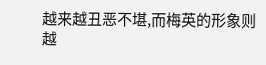越来越丑恶不堪,而梅英的形象则越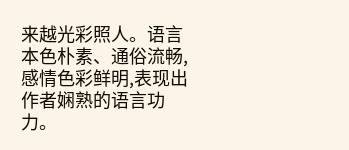来越光彩照人。语言本色朴素、通俗流畅,感情色彩鲜明,表现出作者娴熟的语言功力。